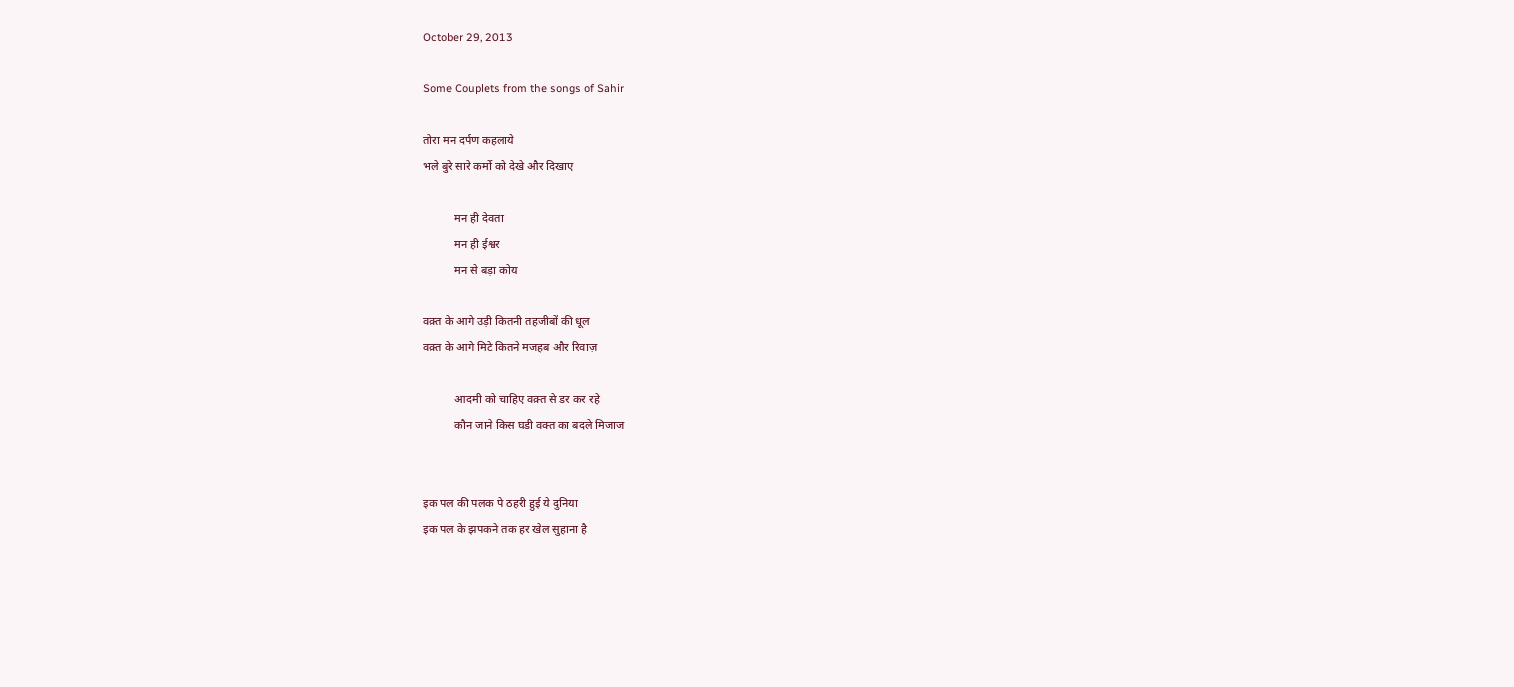October 29, 2013

Some Couplets from the songs of Sahir

तोरा मन दर्पण कहलाये
भले बुरे सारे कर्मो को देखे और दिखाए

           मन ही देवता
           मन ही ईश्वर
           मन से बड़ा कोय

वक़्त के आगे उड़ी कितनी तहजीबों की धूल
वक़्त के आगे मिटे कितने मजहब और रिवाज़

           आदमी को चाहिए वक़्त से डर कर रहे
           कौन जाने किस घडी वक्त का बदले मिजाज


इक पल की पलक पे ठहरी हुई ये दुनिया
इक पल के झपकने तक हर खेल सुहाना है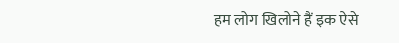हम लोग खिलोने हैं इक ऐसे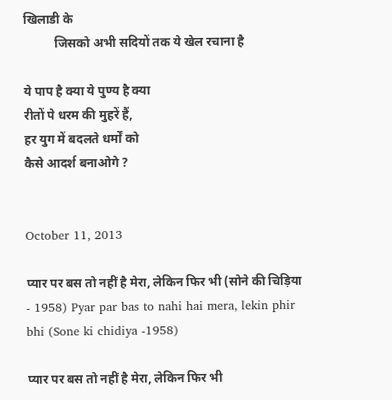खिलाडी के
          जिसको अभी सदियों तक ये खेल रचाना है

ये पाप है क्या ये पुण्य है क्या
रीतों पे धरम की मुहरें हैं,
हर युग में बदलते धर्मों को
कैसे आदर्श बनाओगे ?


October 11, 2013

प्यार पर बस तो नहीं है मेरा, लेकिन फिर भी (सोने की चिड़िया - 1958) Pyar par bas to nahi hai mera, lekin phir bhi (Sone ki chidiya -1958)

प्यार पर बस तो नहीं है मेरा, लेकिन फिर भी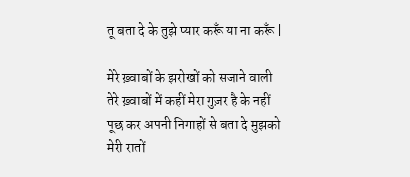तू बता दे के तुझे प्यार करूँ या ना करूँ |

मेरे ख़्वाबों के झरोखों को सजाने वाली
तेरे ख़्वाबों में कहीं मेरा गुज़र है के नहीं
पूछ कर अपनी निगाहों से बता दे मुझको
मेरी रातों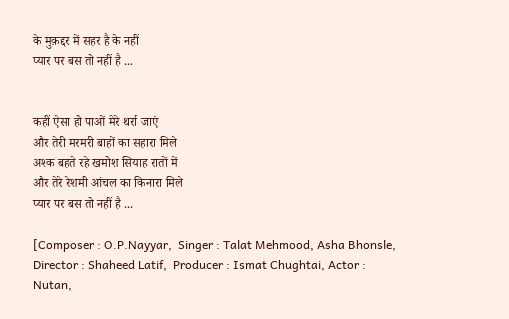के मुक़द्दर में सहर है के नहीं
प्यार पर बस तो नहीं है ...


कहीं ऐसा हो पाओं मेरे थर्रा जाएं
और तेरी मरमरी बाहों का सहारा मिले
अश्क बहते रहे खमोश सियाह रातों में
और तेरे रेशमी आंचल का किनारा मिले
प्यार पर बस तो नहीं है ...

[Composer : O.P.Nayyar,  Singer : Talat Mehmood, Asha Bhonsle,  Director : Shaheed Latif,  Producer : Ismat Chughtai, Actor : Nutan,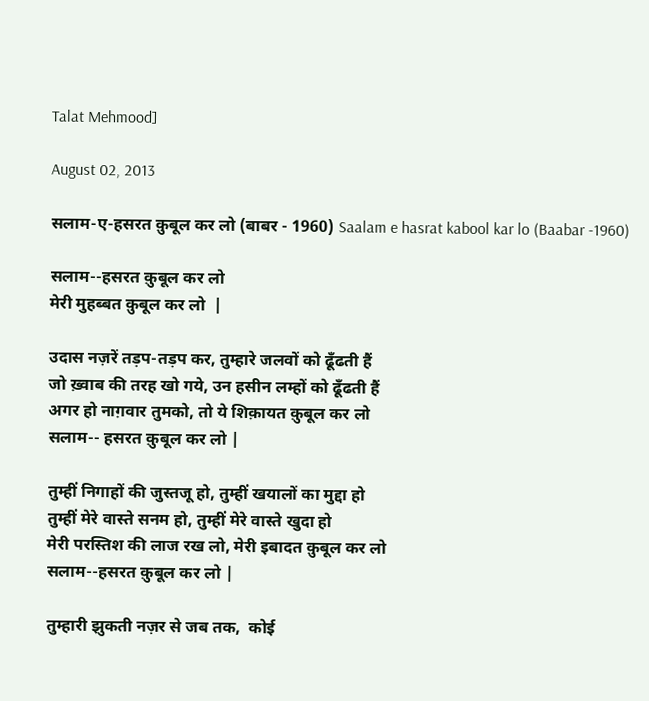Talat Mehmood]

August 02, 2013

सलाम-ए-हसरत क़ुबूल कर लो (बाबर - 1960) Saalam e hasrat kabool kar lo (Baabar -1960)

सलाम--हसरत क़ुबूल कर लो
मेरी मुहब्बत क़ुबूल कर लो  |

उदास नज़रें तड़प-तड़प कर, तुम्हारे जलवों को ढूँढती हैं
जो ख़्वाब की तरह खो गये, उन हसीन लम्हों को ढूँढती हैं
अगर हो नाग़वार तुमको, तो ये शिक़ायत क़ुबूल कर लो
सलाम-- हसरत क़ुबूल कर लो |

तुम्हीं निगाहों की जुस्तजू हो, तुम्हीं खयालों का मुद्दा हो
तुम्हीं मेरे वास्ते सनम हो, तुम्हीं मेरे वास्ते खुदा हो
मेरी परस्तिश की लाज रख लो, मेरी इबादत क़ुबूल कर लो
सलाम--हसरत क़ुबूल कर लो |

तुम्हारी झुकती नज़र से जब तक,  कोई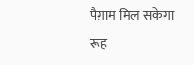पैग़ाम मिल सकेगा
रूह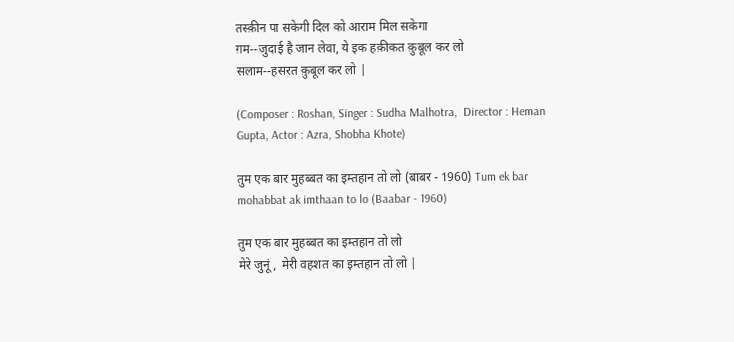तस्क़ीन पा सकेगी दिल को आराम मिल सकेगा
ग़म--जुदाई है जान लेवा, ये इक हक़ीकत क़ुबूल कर लो
सलाम--हसरत क़ुबूल कर लो |

(Composer : Roshan, Singer : Sudha Malhotra,  Director : Heman Gupta, Actor : Azra, Shobha Khote)

तुम एक बार मुहब्बत का इम्तहान तो लो (बाबर - 1960) Tum ek bar mohabbat ak imthaan to lo (Baabar - 1960)

तुम एक बार मुहब्बत का इम्तहान तो लो
मेरे जुनूं,  मेरी वहशत का इम्तहान तो लो |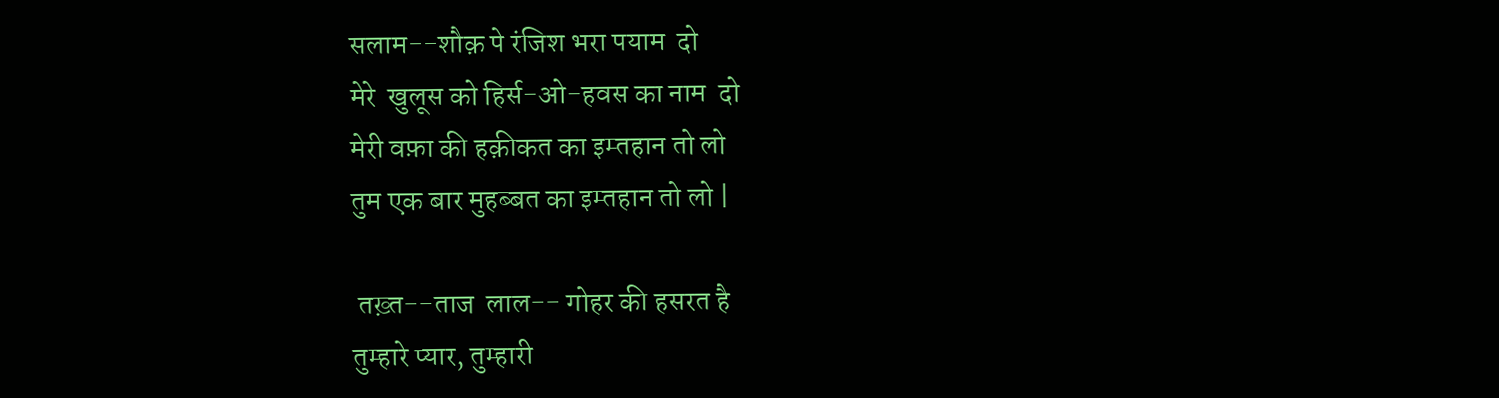सलाम--शौक़ पे रंजिश भरा पयाम  दो
मेरे  खुलूस को हिर्स-ओ-हवस का नाम  दो
मेरी वफ़ा की हक़ीकत का इम्तहान तो लो
तुम एक बार मुहब्बत का इम्तहान तो लो |

 तख़्त--ताज  लाल-- गोहर की हसरत है
तुम्हारे प्यार, तुम्हारी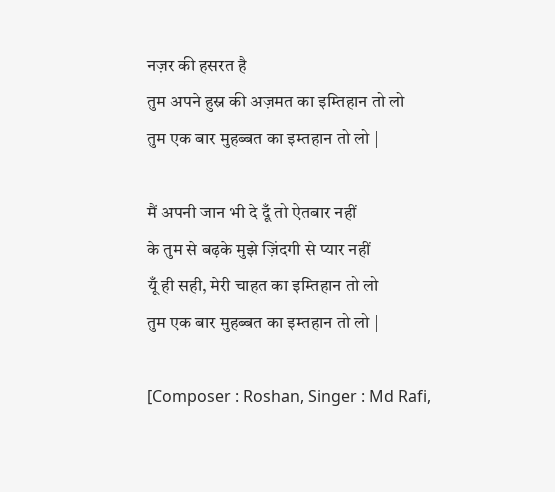नज़र की हसरत है
तुम अपने हुस्न की अज़मत का इम्तिहान तो लो
तुम एक बार मुहब्बत का इम्तहान तो लो |

मैं अपनी जान भी दे दूँ तो ऐतबार नहीं
के तुम से बढ़के मुझे ज़िंदगी से प्यार नहीं
यूँ ही सही, मेरी चाहत का इम्तिहान तो लो
तुम एक बार मुहब्बत का इम्तहान तो लो |

[Composer : Roshan, Singer : Md Rafi,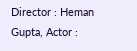Director : Heman Gupta, Actor :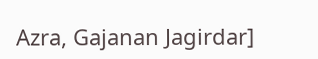Azra, Gajanan Jagirdar]